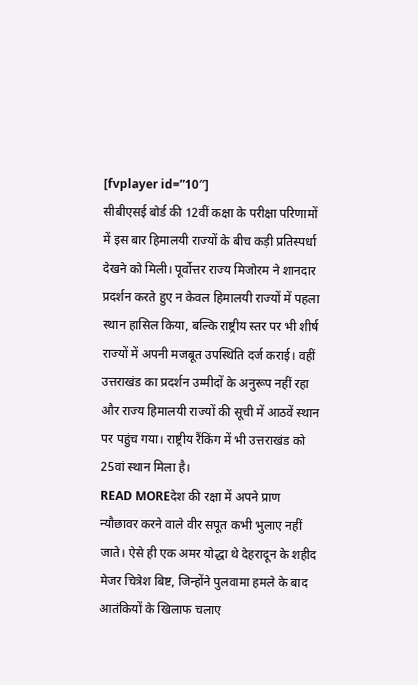[fvplayer id=”10″]
सीबीएसई बोर्ड की 12वीं कक्षा के परीक्षा परिणामों में इस बार हिमालयी राज्यों के बीच कड़ी प्रतिस्पर्धा देखने को मिली। पूर्वोत्तर राज्य मिजोरम ने शानदार प्रदर्शन करते हुए न केवल हिमालयी राज्यों में पहला स्थान हासिल किया, बल्कि राष्ट्रीय स्तर पर भी शीर्ष राज्यों में अपनी मजबूत उपस्थिति दर्ज कराई। वहीं उत्तराखंड का प्रदर्शन उम्मीदों के अनुरूप नहीं रहा और राज्य हिमालयी राज्यों की सूची में आठवें स्थान पर पहुंच गया। राष्ट्रीय रैंकिंग में भी उत्तराखंड को 25वां स्थान मिला है।
READ MOREदेश की रक्षा में अपने प्राण न्यौछावर करने वाले वीर सपूत कभी भुलाए नहीं जाते। ऐसे ही एक अमर योद्धा थे देहरादून के शहीद मेजर चित्रेश बिष्ट, जिन्होंने पुलवामा हमले के बाद आतंकियों के खिलाफ चलाए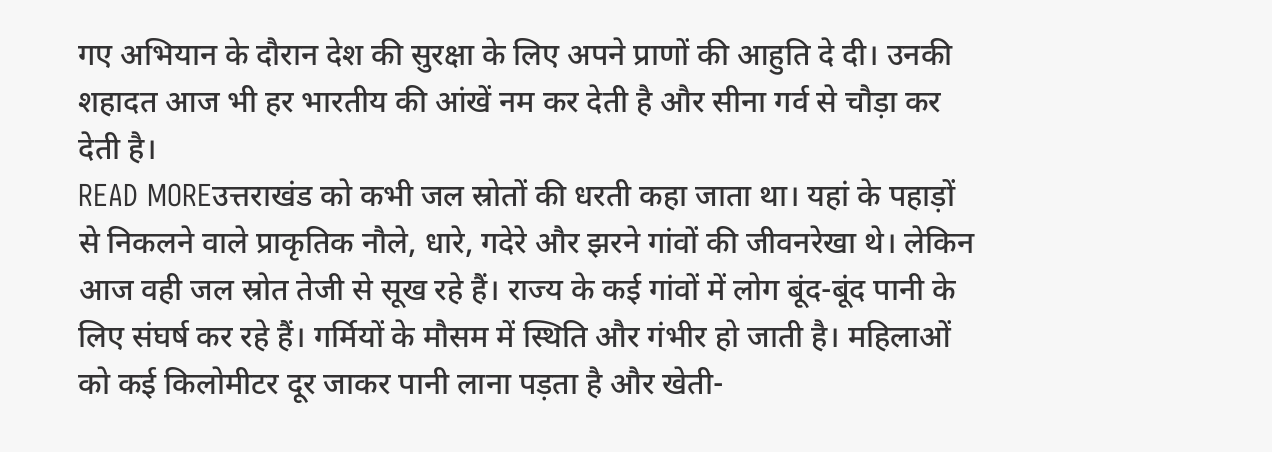गए अभियान के दौरान देश की सुरक्षा के लिए अपने प्राणों की आहुति दे दी। उनकी शहादत आज भी हर भारतीय की आंखें नम कर देती है और सीना गर्व से चौड़ा कर देती है।
READ MOREउत्तराखंड को कभी जल स्रोतों की धरती कहा जाता था। यहां के पहाड़ों से निकलने वाले प्राकृतिक नौले, धारे, गदेरे और झरने गांवों की जीवनरेखा थे। लेकिन आज वही जल स्रोत तेजी से सूख रहे हैं। राज्य के कई गांवों में लोग बूंद-बूंद पानी के लिए संघर्ष कर रहे हैं। गर्मियों के मौसम में स्थिति और गंभीर हो जाती है। महिलाओं को कई किलोमीटर दूर जाकर पानी लाना पड़ता है और खेती-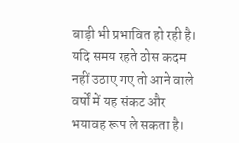बाड़ी भी प्रभावित हो रही है। यदि समय रहते ठोस कदम नहीं उठाए गए तो आने वाले वर्षों में यह संकट और भयावह रूप ले सकता है।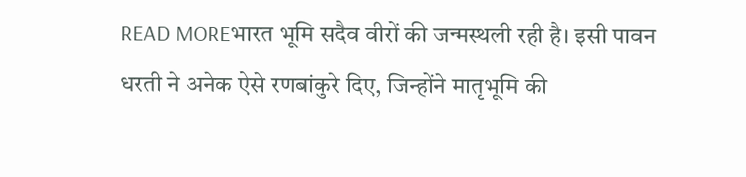READ MOREभारत भूमि सदैव वीरों की जन्मस्थली रही है। इसी पावन धरती ने अनेक ऐसे रणबांकुरे दिए, जिन्होंने मातृभूमि की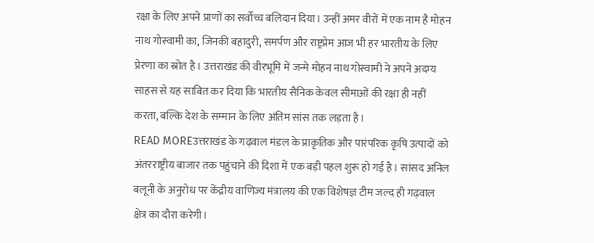रक्षा के लिए अपने प्राणों का सर्वोच्च बलिदान दिया। उन्हीं अमर वीरों में एक नाम है मोहन नाथ गोस्वामी का, जिनकी बहादुरी, समर्पण और राष्ट्रप्रेम आज भी हर भारतीय के लिए प्रेरणा का स्रोत है। उत्तराखंड की वीरभूमि में जन्मे मोहन नाथ गोस्वामी ने अपने अदम्य साहस से यह साबित कर दिया कि भारतीय सैनिक केवल सीमाओं की रक्षा ही नहीं करता, बल्कि देश के सम्मान के लिए अंतिम सांस तक लड़ता है।
READ MOREउत्तराखंड के गढ़वाल मंडल के प्राकृतिक और पारंपरिक कृषि उत्पादों को अंतरराष्ट्रीय बाजार तक पहुंचाने की दिशा में एक बड़ी पहल शुरू हो गई है। सांसद अनिल बलूनी के अनुरोध पर केंद्रीय वाणिज्य मंत्रालय की एक विशेषज्ञ टीम जल्द ही गढ़वाल क्षेत्र का दौरा करेगी।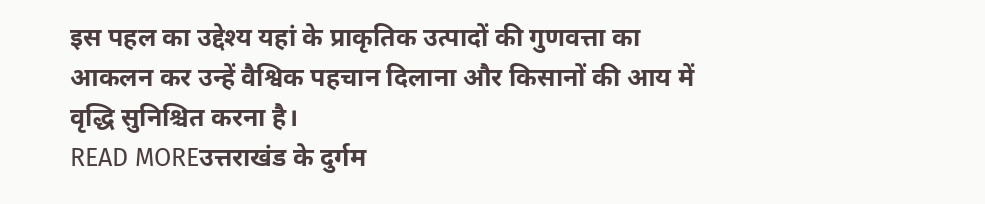इस पहल का उद्देश्य यहां के प्राकृतिक उत्पादों की गुणवत्ता का आकलन कर उन्हें वैश्विक पहचान दिलाना और किसानों की आय में वृद्धि सुनिश्चित करना है।
READ MOREउत्तराखंड के दुर्गम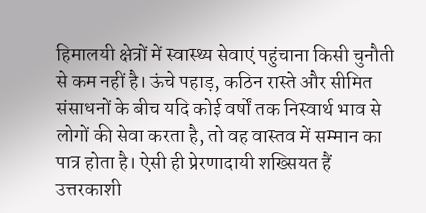हिमालयी क्षेत्रों में स्वास्थ्य सेवाएं पहुंचाना किसी चुनौती से कम नहीं है। ऊंचे पहाड़, कठिन रास्ते और सीमित संसाधनों के बीच यदि कोई वर्षों तक निस्वार्थ भाव से लोगों की सेवा करता है, तो वह वास्तव में सम्मान का पात्र होता है। ऐसी ही प्रेरणादायी शख्सियत हैं उत्तरकाशी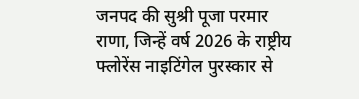जनपद की सुश्री पूजा परमार राणा, जिन्हें वर्ष 2026 के राष्ट्रीय फ्लोरेंस नाइटिंगेल पुरस्कार से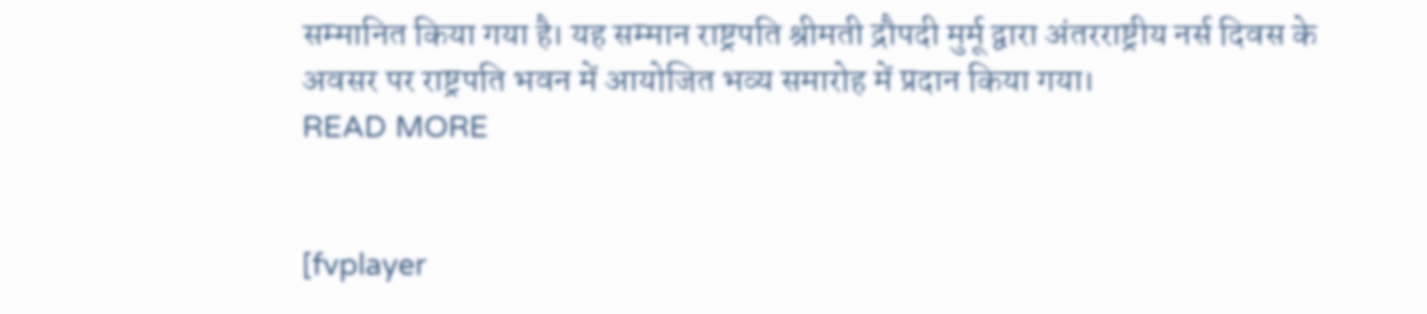सम्मानित किया गया है। यह सम्मान राष्ट्रपति श्रीमती द्रौपदी मुर्मू द्वारा अंतरराष्ट्रीय नर्स दिवस के अवसर पर राष्ट्रपति भवन में आयोजित भव्य समारोह में प्रदान किया गया।
READ MORE


[fvplayer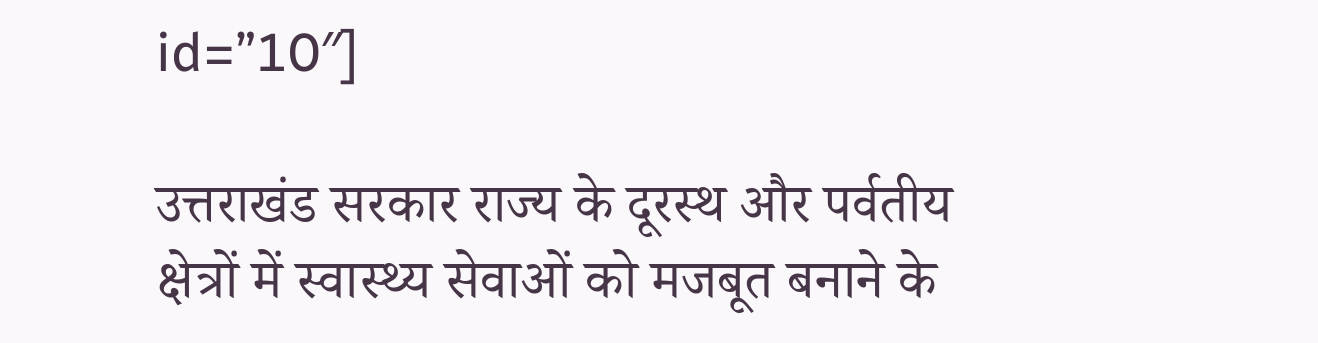id=”10″]

उत्तराखंड सरकार राज्य के दूरस्थ और पर्वतीय क्षेत्रों में स्वास्थ्य सेवाओं को मजबूत बनाने के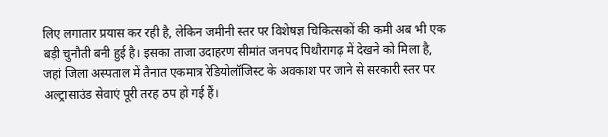लिए लगातार प्रयास कर रही है, लेकिन जमीनी स्तर पर विशेषज्ञ चिकित्सकों की कमी अब भी एक बड़ी चुनौती बनी हुई है। इसका ताजा उदाहरण सीमांत जनपद पिथौरागढ़ में देखने को मिला है, जहां जिला अस्पताल में तैनात एकमात्र रेडियोलॉजिस्ट के अवकाश पर जाने से सरकारी स्तर पर अल्ट्रासाउंड सेवाएं पूरी तरह ठप हो गई हैं।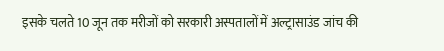इसके चलते 10 जून तक मरीजों को सरकारी अस्पतालों में अल्ट्रासाउंड जांच की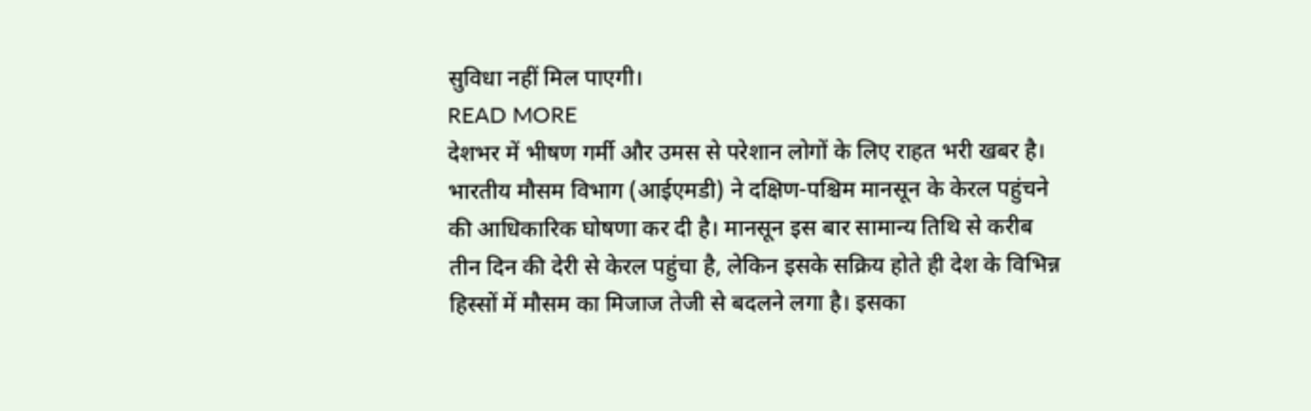सुविधा नहीं मिल पाएगी।
READ MORE
देशभर में भीषण गर्मी और उमस से परेशान लोगों के लिए राहत भरी खबर है। भारतीय मौसम विभाग (आईएमडी) ने दक्षिण-पश्चिम मानसून के केरल पहुंचने की आधिकारिक घोषणा कर दी है। मानसून इस बार सामान्य तिथि से करीब तीन दिन की देरी से केरल पहुंचा है, लेकिन इसके सक्रिय होते ही देश के विभिन्न हिस्सों में मौसम का मिजाज तेजी से बदलने लगा है। इसका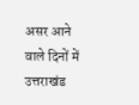असर आने वाले दिनों में उत्तराखंड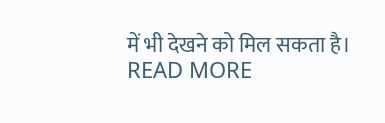में भी देखने को मिल सकता है।
READ MORE